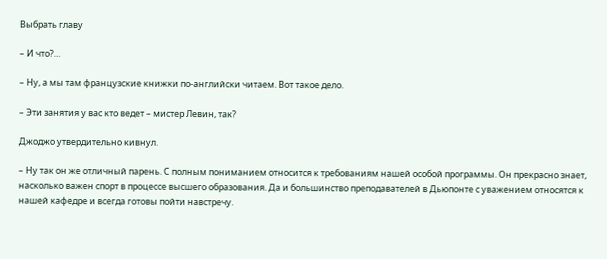Выбрать главу

– И что?…

– Ну, а мы там французские книжки по-английски читаем. Вот такое дело.

– Эти занятия у вас кто ведет – мистер Левин, так?

Джоджо утвердительно кивнул.

– Ну так он же отличный парень. С полным пониманием относится к требованиям нашей особой программы. Он прекрасно знает, насколько важен спорт в процессе высшего образования. Да и большинство преподавателей в Дьюпонте с уважением относятся к нашей кафедре и всегда готовы пойти навстречу.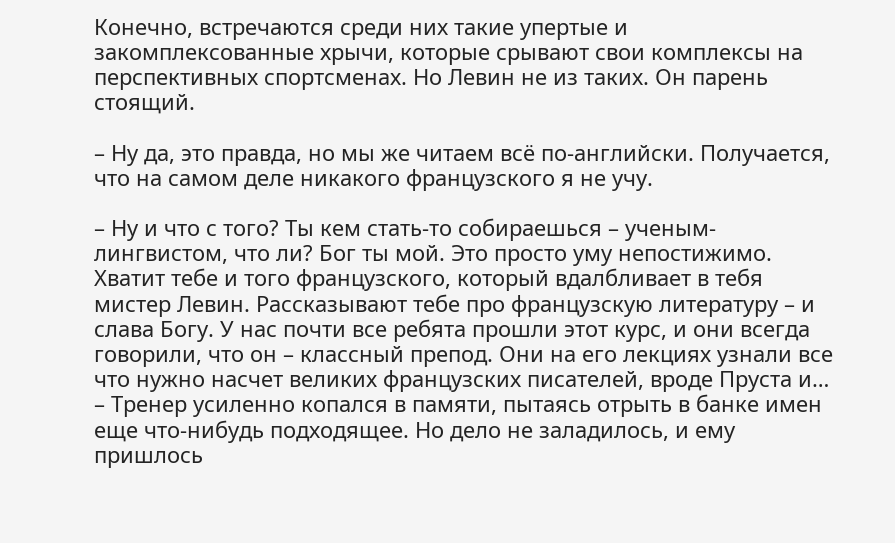Конечно, встречаются среди них такие упертые и закомплексованные хрычи, которые срывают свои комплексы на перспективных спортсменах. Но Левин не из таких. Он парень стоящий.

– Ну да, это правда, но мы же читаем всё по-английски. Получается, что на самом деле никакого французского я не учу.

– Ну и что с того? Ты кем стать-то собираешься – ученым-лингвистом, что ли? Бог ты мой. Это просто уму непостижимо. Хватит тебе и того французского, который вдалбливает в тебя мистер Левин. Рассказывают тебе про французскую литературу – и слава Богу. У нас почти все ребята прошли этот курс, и они всегда говорили, что он – классный препод. Они на его лекциях узнали все что нужно насчет великих французских писателей, вроде Пруста и… – Тренер усиленно копался в памяти, пытаясь отрыть в банке имен еще что-нибудь подходящее. Но дело не заладилось, и ему пришлось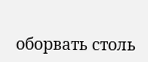оборвать столь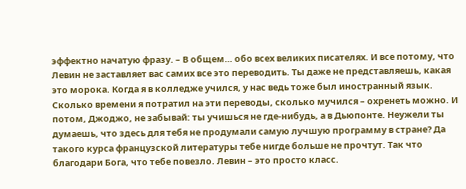эффектно начатую фразу. – В общем… обо всех великих писателях. И все потому, что Левин не заставляет вас самих все это переводить. Ты даже не представляешь, какая это морока. Когда я в колледже учился, у нас ведь тоже был иностранный язык. Сколько времени я потратил на эти переводы, сколько мучился – охренеть можно. И потом, Джоджо, не забывай: ты учишься не где-нибудь, а в Дьюпонте. Неужели ты думаешь, что здесь для тебя не продумали самую лучшую программу в стране? Да такого курса французской литературы тебе нигде больше не прочтут. Так что благодари Бога, что тебе повезло. Левин – это просто класс.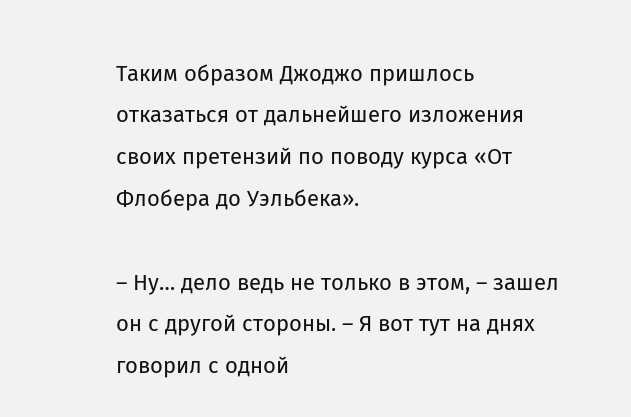Таким образом Джоджо пришлось отказаться от дальнейшего изложения своих претензий по поводу курса «От Флобера до Уэльбека».

– Ну… дело ведь не только в этом, – зашел он с другой стороны. – Я вот тут на днях говорил с одной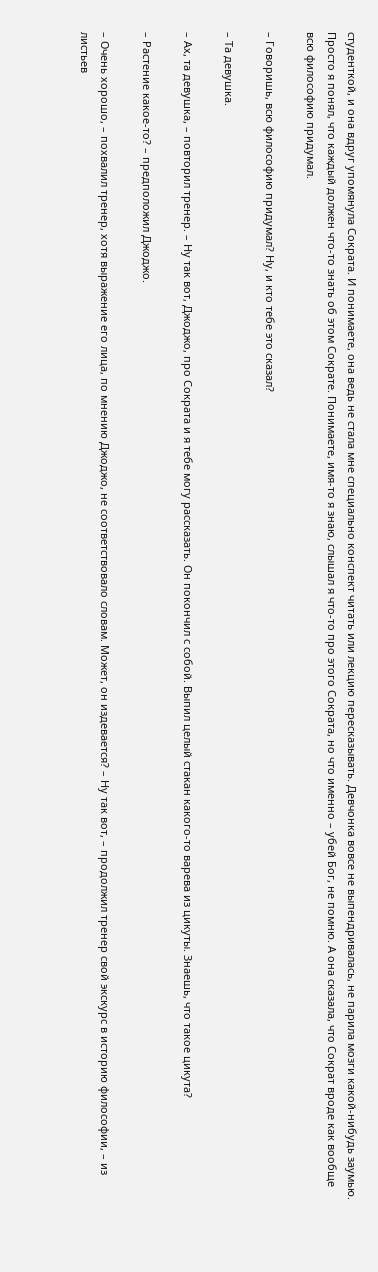студенткой, и она вдруг упомянула Сократа. И понимаете, она ведь не стала мне специально конспект читать или лекцию пересказывать. Девчонка вовсе не выпендривалась, не парила мозги какой-нибудь заумью. Просто я понял, что каждый должен что-то знать об этом Сократе. Понимаете, имя-то я знаю, слышал я что-то про этого Сократа, но что именно – убей Бог, не помню. А она сказала, что Сократ вроде как вообще всю философию придумал.

– Говоришь, всю философию придумал? Ну, и кто тебе это сказал?

– Та девушка.

– Ах, та девушка, – повторил тренер. – Ну так вот, Джоджо, про Сократа и я тебе могу рассказать. Он покончил с собой. Выпил целый стакан какого-то варева из цикуты. Знаешь, что такое цикута?

– Растение какое-то? – предположил Джоджо.

– Очень хорошо, – похвалил тренер, хотя выражение его лица, по мнению Джоджо, не соответствовало словам. Может, он издевается? – Ну так вот, – продолжил тренер свой экскурс в историю философии, – из листьев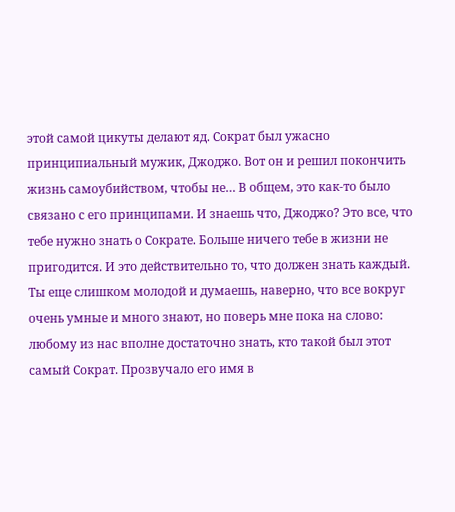этой самой цикуты делают яд. Сократ был ужасно принципиальный мужик, Джоджо. Вот он и решил покончить жизнь самоубийством, чтобы не… В общем, это как-то было связано с его принципами. И знаешь что, Джоджо? Это все, что тебе нужно знать о Сократе. Больше ничего тебе в жизни не пригодится. И это действительно то, что должен знать каждый. Ты еще слишком молодой и думаешь, наверно, что все вокруг очень умные и много знают, но поверь мне пока на слово: любому из нас вполне достаточно знать, кто такой был этот самый Сократ. Прозвучало его имя в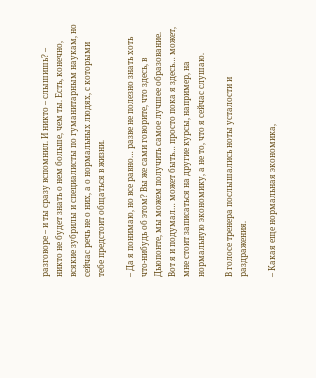разговоре – и ты сразу вспомнил. И никто – слышишь? – никто не будет знать о нем больше, чем ты. Есть, конечно, всякие зубрилы и специалисты по гуманитарным наукам, но сейчас речь не о них, а о нормальных людях, с которыми тебе предстоит общаться в жизни.

– Да я понимаю, но все равно… разве не полезно знать хоть что-нибудь об этом? Вы же сами говорите, что здесь, в Дьюпонте, мы можем получить самое лучшее образование. Вот я и подумал… может быть… просто пока я здесь… может, мне стоит записаться на другие курсы, например, на нормальную экономику, а не то, что я сейчас слушаю.

В голосе тренера послышались ноты усталости и раздражения.

– Какая еще нормальная экономика,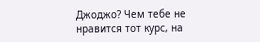Джоджо? Чем тебе не нравится тот курс, на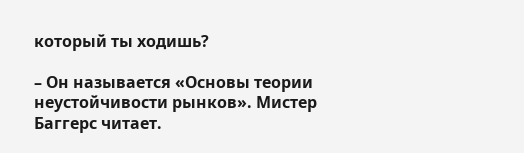который ты ходишь?

– Он называется «Основы теории неустойчивости рынков». Мистер Баггерс читает.